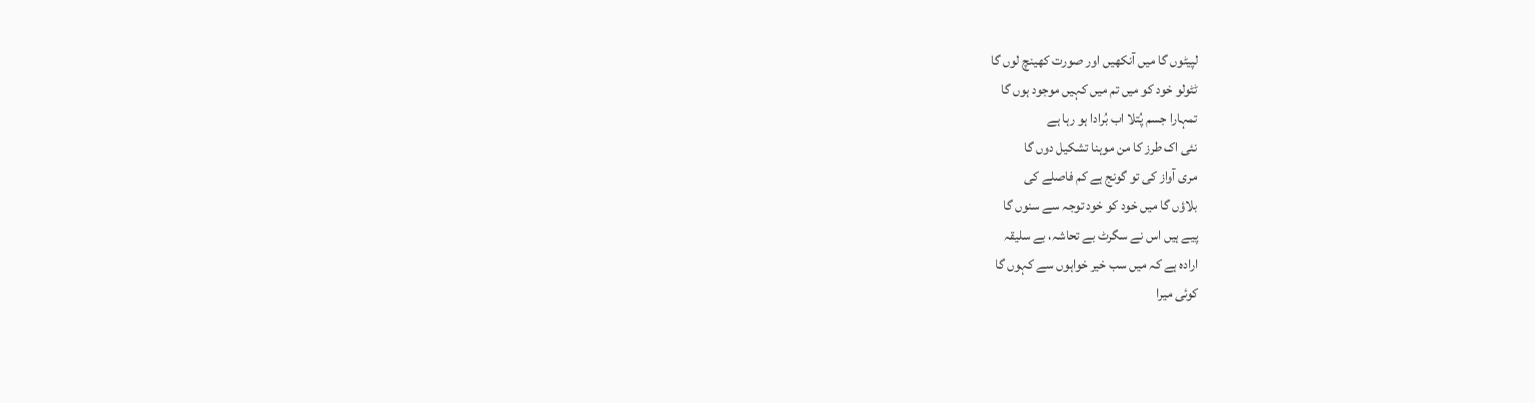لپیٹوں گا میں آنکھیں اور صورت کھینچ لوں گا
ٹٹولو خود کو میں تم میں کہیں موجود ہوں گا
تمہارا جسم پُتلا اب بُرادا ہو رہا ہے
نئی اک طرز کا من موہنا تشکیل دوں گا
مری آواز کی تو گونج ہے کم فاصلے کی
بلاؤں گا میں خود کو خود توجہ سے سنوں گا
پیے ہیں اس نے سگرٹ بے تحاشہ، بے سلیقہ
ارادہ ہے کہ میں سب خیر خواہوں سے کہوں گا
کوئی میرا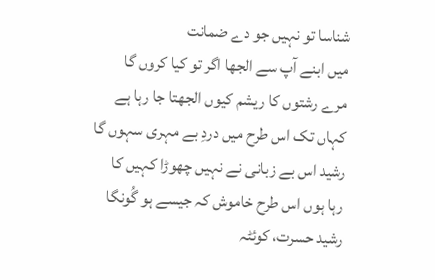شناسا تو نہیں جو دے ضمانت
میں ابنے آپ سے الجھا اگر تو کیا کروں گا
مرے رشتوں کا ریشم کیوں الجھتا جا رہا ہے
کہاں تک اس طرح میں دردِ بے مہری سہوں گا
رشید اس بے زبانی نے نہیں چھوڑا کہیں کا
رہا ہوں اس طرح خاموش کہ جیسے ہو گُونگا
رشید حسرت، کوئٹہ